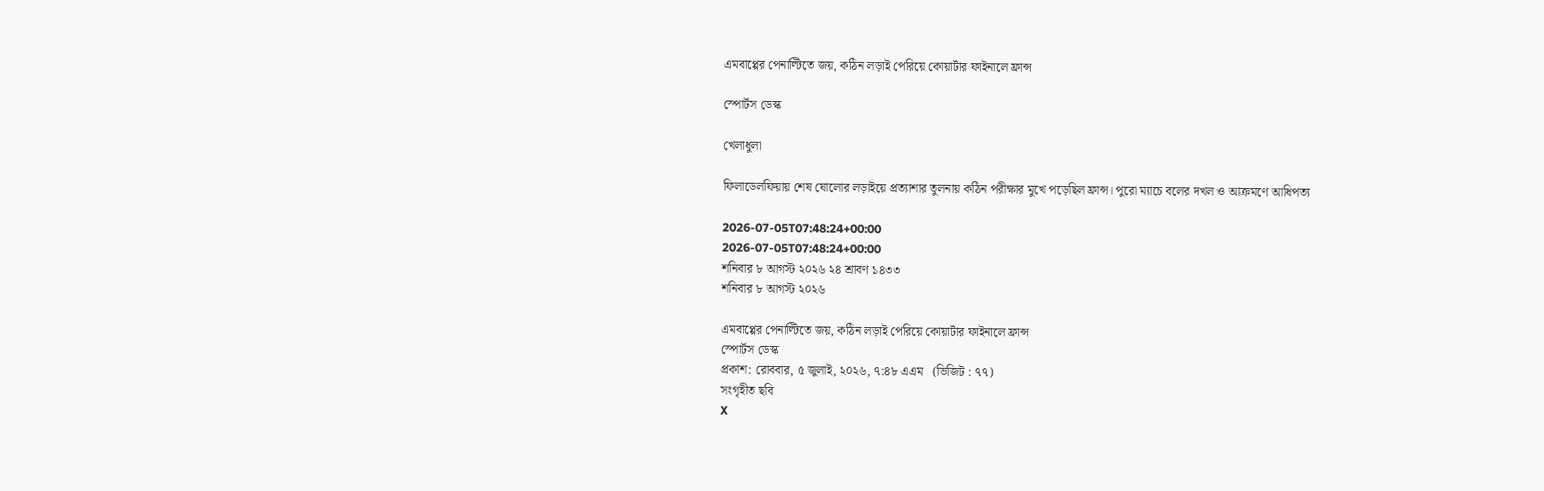এমবাপ্পের পেনাল্টিতে জয়, কঠিন লড়াই পেরিয়ে কোয়ার্টার ফাইনালে ফ্রান্স

স্পোর্টস ডেস্ক

খেলাধুলা

ফিলাডেলফিয়ায় শেষ ষোলোর লড়াইয়ে প্রত্যাশার তুলনায় কঠিন পরীক্ষার মুখে পড়েছিল ফ্রান্স। পুরো ম্যাচে বলের দখল ও আক্রমণে আধিপত্য

2026-07-05T07:48:24+00:00
2026-07-05T07:48:24+00:00
শনিবার ৮ আগস্ট ২০২৬ ২৪ শ্রাবণ ১৪৩৩
শনিবার ৮ আগস্ট ২০২৬

এমবাপ্পের পেনাল্টিতে জয়, কঠিন লড়াই পেরিয়ে কোয়ার্টার ফাইনালে ফ্রান্স
স্পোর্টস ডেস্ক
প্রকাশ: রোববার, ৫ জুলাই, ২০২৬, ৭:৪৮ এএম   (ভিজিট : ৭৭)
সংগৃহীত ছবি
X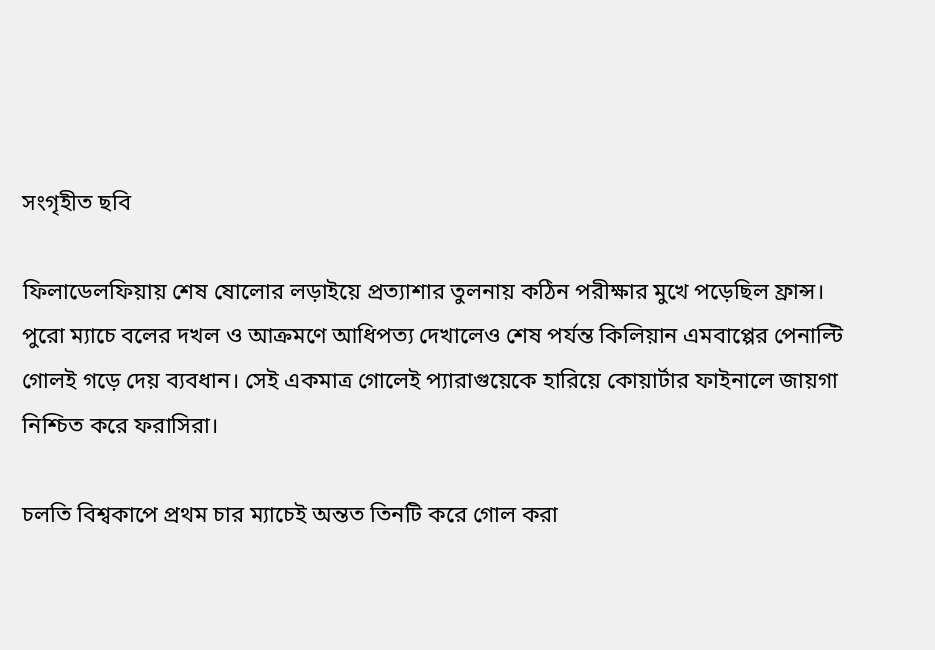সংগৃহীত ছবি

ফিলাডেলফিয়ায় শেষ ষোলোর লড়াইয়ে প্রত্যাশার তুলনায় কঠিন পরীক্ষার মুখে পড়েছিল ফ্রান্স। পুরো ম্যাচে বলের দখল ও আক্রমণে আধিপত্য দেখালেও শেষ পর্যন্ত কিলিয়ান এমবাপ্পের পেনাল্টি গোলই গড়ে দেয় ব্যবধান। সেই একমাত্র গোলেই প্যারাগুয়েকে হারিয়ে কোয়ার্টার ফাইনালে জায়গা নিশ্চিত করে ফরাসিরা।

চলতি বিশ্বকাপে প্রথম চার ম্যাচেই অন্তত তিনটি করে গোল করা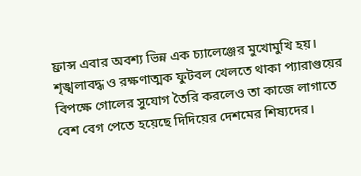ফ্রান্স এবার অবশ্য ভিন্ন এক চ্যালেঞ্জের মুখোমুখি হয়। শৃঙ্খলাবদ্ধ ও রক্ষণাত্মক ফুটবল খেলতে থাকা প্যারাগুয়ের বিপক্ষে গোলের সুযোগ তৈরি করলেও তা কাজে লাগাতে বেশ বেগ পেতে হয়েছে দিদিয়ের দেশমের শিষ্যদের।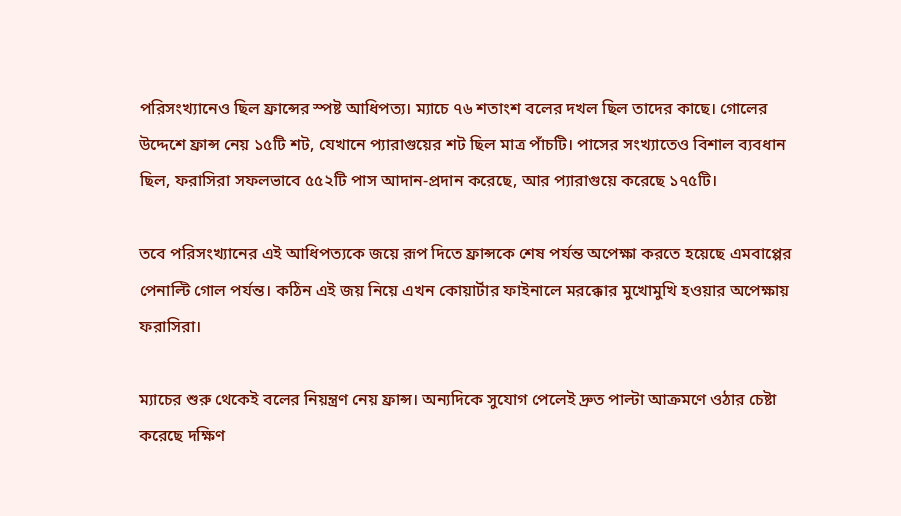পরিসংখ্যানেও ছিল ফ্রান্সের স্পষ্ট আধিপত্য। ম্যাচে ৭৬ শতাংশ বলের দখল ছিল তাদের কাছে। গোলের উদ্দেশে ফ্রান্স নেয় ১৫টি শট, যেখানে প্যারাগুয়ের শট ছিল মাত্র পাঁচটি। পাসের সংখ্যাতেও বিশাল ব্যবধান ছিল, ফরাসিরা সফলভাবে ৫৫২টি পাস আদান-প্রদান করেছে, আর প্যারাগুয়ে করেছে ১৭৫টি।

তবে পরিসংখ্যানের এই আধিপত্যকে জয়ে রূপ দিতে ফ্রান্সকে শেষ পর্যন্ত অপেক্ষা করতে হয়েছে এমবাপ্পের পেনাল্টি গোল পর্যন্ত। কঠিন এই জয় নিয়ে এখন কোয়ার্টার ফাইনালে মরক্কোর মুখোমুখি হওয়ার অপেক্ষায় ফরাসিরা।

ম্যাচের শুরু থেকেই বলের নিয়ন্ত্রণ নেয় ফ্রান্স। অন্যদিকে সুযোগ পেলেই দ্রুত পাল্টা আক্রমণে ওঠার চেষ্টা করেছে দক্ষিণ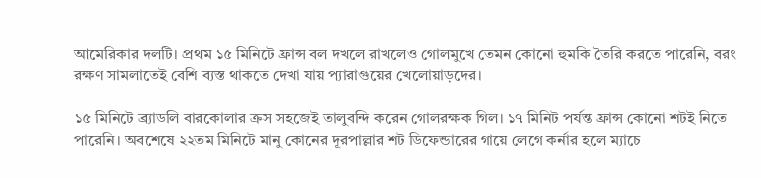আমেরিকার দলটি। প্রথম ১৫ মিনিটে ফ্রান্স বল দখলে রাখলেও গোলমুখে তেমন কোনো হুমকি তৈরি করতে পারেনি, বরং রক্ষণ সামলাতেই বেশি ব্যস্ত থাকতে দেখা যায় প্যারাগুয়ের খেলোয়াড়দের।

১৫ মিনিটে ব্র্যাডলি বারকোলার ক্রস সহজেই তালুবন্দি করেন গোলরক্ষক গিল। ১৭ মিনিট পর্যন্ত ফ্রান্স কোনো শটই নিতে পারেনি। অবশেষে ২২তম মিনিটে মানু কোনের দূরপাল্লার শট ডিফেন্ডারের গায়ে লেগে কর্নার হলে ম্যাচে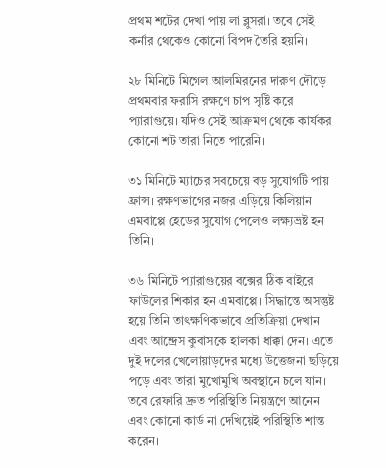প্রথম শটের দেখা পায় লা ব্লুসরা। তবে সেই কর্নার থেকেও কোনো বিপদ তৈরি হয়নি।

২৮ মিনিটে মিগেল আলমিরনের দারুণ দৌড়ে প্রথমবার ফরাসি রক্ষণে চাপ সৃষ্টি করে প্যারাগুয়ে। যদিও সেই আক্রমণ থেকে কার্যকর কোনো শট তারা নিতে পারেনি।

৩১ মিনিটে ম্যাচের সবচেয়ে বড় সুযোগটি পায় ফ্রান্স। রক্ষণভাগের নজর এড়িয়ে কিলিয়ান এমবাপ্পে হেডের সুযোগ পেলেও লক্ষ্যভ্রষ্ট হন তিনি।

৩৬ মিনিটে প্যারাগুয়ের বক্সের ঠিক বাইরে ফাউলের শিকার হন এমবাপ্পে। সিদ্ধান্তে অসন্তুষ্ট হয়ে তিনি তাৎক্ষণিকভাবে প্রতিক্রিয়া দেখান এবং আন্দ্রেস কুবাসকে হালকা ধাক্কা দেন। এতে দুই দলের খেলোয়াড়দের মধ্যে উত্তেজনা ছড়িয়ে পড়ে এবং তারা মুখোমুখি অবস্থানে চলে যান। তবে রেফারি দ্রুত পরিস্থিতি নিয়ন্ত্রণে আনেন এবং কোনো কার্ড না দেখিয়েই পরিস্থিতি শান্ত করেন।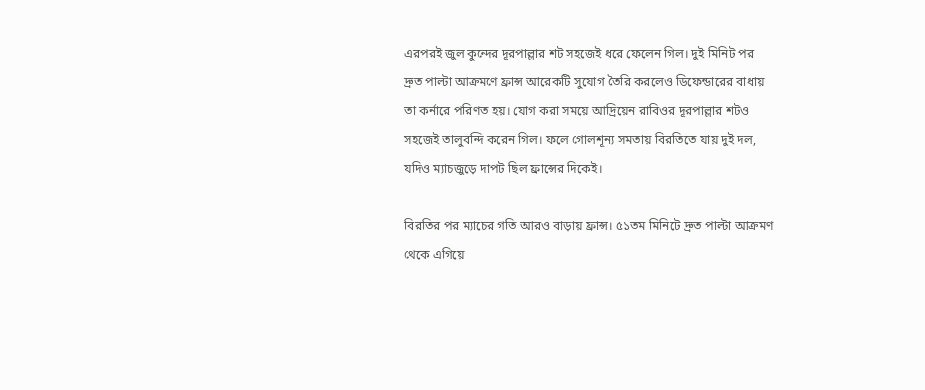এরপরই জুল কুন্দের দূরপাল্লার শট সহজেই ধরে ফেলেন গিল। দুই মিনিট পর দ্রুত পাল্টা আক্রমণে ফ্রান্স আরেকটি সুযোগ তৈরি করলেও ডিফেন্ডারের বাধায় তা কর্নারে পরিণত হয়। যোগ করা সময়ে আদ্রিয়েন রাবিওর দূরপাল্লার শটও সহজেই তালুবন্দি করেন গিল। ফলে গোলশূন্য সমতায় বিরতিতে যায় দুই দল, যদিও ম্যাচজুড়ে দাপট ছিল ফ্রান্সের দিকেই।

বিরতির পর ম্যাচের গতি আরও বাড়ায় ফ্রান্স। ৫১তম মিনিটে দ্রুত পাল্টা আক্রমণ থেকে এগিয়ে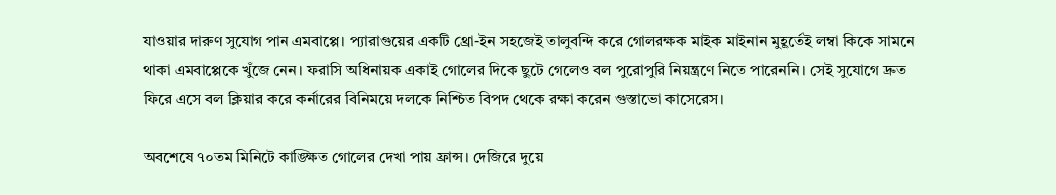যাওয়ার দারুণ সুযোগ পান এমবাপ্পে। প্যারাগুয়ের একটি থ্রো-ইন সহজেই তালুবন্দি করে গোলরক্ষক মাইক মাইনান মুহূর্তেই লম্বা কিকে সামনে থাকা এমবাপ্পেকে খুঁজে নেন। ফরাসি অধিনায়ক একাই গোলের দিকে ছুটে গেলেও বল পুরোপুরি নিয়ন্ত্রণে নিতে পারেননি। সেই সুযোগে দ্রুত ফিরে এসে বল ক্লিয়ার করে কর্নারের বিনিময়ে দলকে নিশ্চিত বিপদ থেকে রক্ষা করেন গুস্তাভো কাসেরেস।

অবশেষে ৭০তম মিনিটে কাঙ্ক্ষিত গোলের দেখা পায় ফ্রান্স। দেজিরে দুয়ে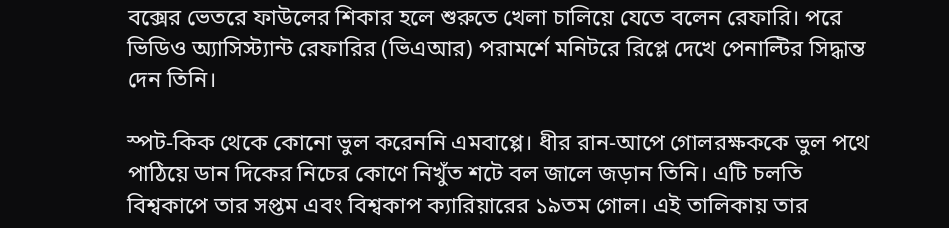বক্সের ভেতরে ফাউলের শিকার হলে শুরুতে খেলা চালিয়ে যেতে বলেন রেফারি। পরে ভিডিও অ্যাসিস্ট্যান্ট রেফারির (ভিএআর) পরামর্শে মনিটরে রিপ্লে দেখে পেনাল্টির সিদ্ধান্ত দেন তিনি।

স্পট-কিক থেকে কোনো ভুল করেননি এমবাপ্পে। ধীর রান-আপে গোলরক্ষককে ভুল পথে পাঠিয়ে ডান দিকের নিচের কোণে নিখুঁত শটে বল জালে জড়ান তিনি। এটি চলতি বিশ্বকাপে তার সপ্তম এবং বিশ্বকাপ ক্যারিয়ারের ১৯তম গোল। এই তালিকায় তার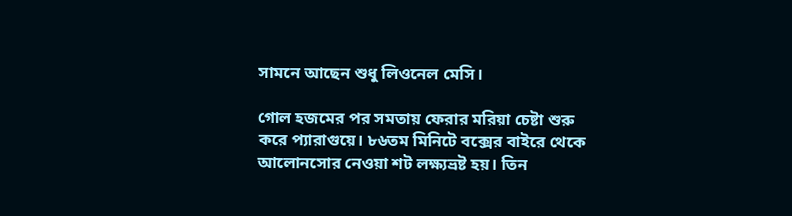সামনে আছেন শুধু লিওনেল মেসি।

গোল হজমের পর সমতায় ফেরার মরিয়া চেষ্টা শুরু করে প্যারাগুয়ে। ৮৬তম মিনিটে বক্সের বাইরে থেকে আলোনসোর নেওয়া শট লক্ষ্যভ্রষ্ট হয়। তিন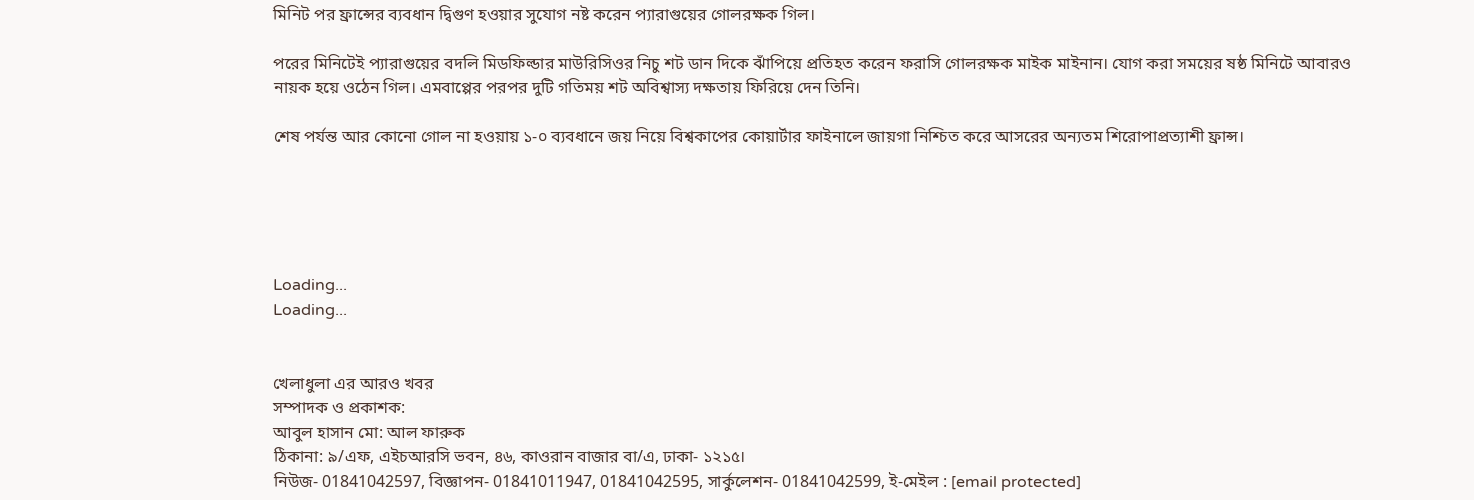মিনিট পর ফ্রান্সের ব্যবধান দ্বিগুণ হওয়ার সুযোগ নষ্ট করেন প্যারাগুয়ের গোলরক্ষক গিল।

পরের মিনিটেই প্যারাগুয়ের বদলি মিডফিল্ডার মাউরিসিওর নিচু শট ডান দিকে ঝাঁপিয়ে প্রতিহত করেন ফরাসি গোলরক্ষক মাইক মাইনান। যোগ করা সময়ের ষষ্ঠ মিনিটে আবারও নায়ক হয়ে ওঠেন গিল। এমবাপ্পের পরপর দুটি গতিময় শট অবিশ্বাস্য দক্ষতায় ফিরিয়ে দেন তিনি।

শেষ পর্যন্ত আর কোনো গোল না হওয়ায় ১-০ ব্যবধানে জয় নিয়ে বিশ্বকাপের কোয়ার্টার ফাইনালে জায়গা নিশ্চিত করে আসরের অন্যতম শিরোপাপ্রত্যাশী ফ্রান্স।





Loading...
Loading...


খেলাধুলা এর আরও খবর
সম্পাদক ও প্রকাশক:
আবুল হাসান মো: আল ফারুক
ঠিকানা: ৯/এফ, এইচআরসি ভবন, ৪৬, কাওরান বাজার বা/এ, ঢাকা- ১২১৫।
নিউজ- 01841042597, বিজ্ঞাপন- 01841011947, 01841042595, সার্কুলেশন- 01841042599, ই-মেইল : [email protected]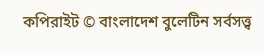কপিরাইট © বাংলাদেশ বুলেটিন সর্বসত্ত্ব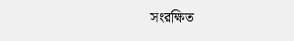সংরক্ষিত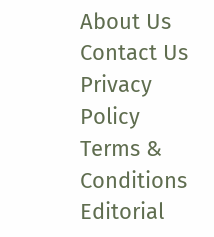About Us    Contact Us    Privacy Policy    Terms & Conditions    Editorial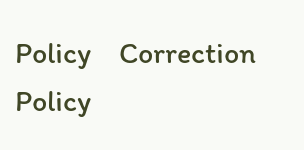Policy    Correction Policy